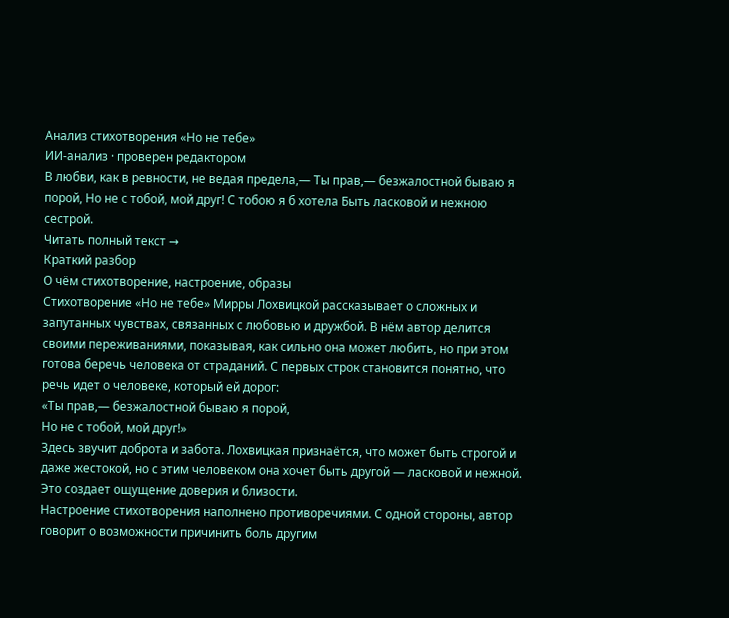Анализ стихотворения «Но не тебе»
ИИ-анализ · проверен редактором
В любви, как в ревности, не ведая предела,— Ты прав,— безжалостной бываю я порой, Но не с тобой, мой друг! С тобою я б хотела Быть ласковой и нежною сестрой.
Читать полный текст →
Краткий разбор
О чём стихотворение, настроение, образы
Стихотворение «Но не тебе» Мирры Лохвицкой рассказывает о сложных и запутанных чувствах, связанных с любовью и дружбой. В нём автор делится своими переживаниями, показывая, как сильно она может любить, но при этом готова беречь человека от страданий. С первых строк становится понятно, что речь идет о человеке, который ей дорог:
«Ты прав,— безжалостной бываю я порой,
Но не с тобой, мой друг!»
Здесь звучит доброта и забота. Лохвицкая признаётся, что может быть строгой и даже жестокой, но с этим человеком она хочет быть другой — ласковой и нежной. Это создает ощущение доверия и близости.
Настроение стихотворения наполнено противоречиями. С одной стороны, автор говорит о возможности причинить боль другим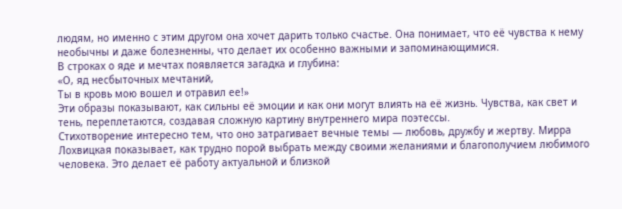людям, но именно с этим другом она хочет дарить только счастье. Она понимает, что её чувства к нему необычны и даже болезненны, что делает их особенно важными и запоминающимися.
В строках о яде и мечтах появляется загадка и глубина:
«О, яд несбыточных мечтаний,
Ты в кровь мою вошел и отравил ее!»
Эти образы показывают, как сильны её эмоции и как они могут влиять на её жизнь. Чувства, как свет и тень, переплетаются, создавая сложную картину внутреннего мира поэтессы.
Стихотворение интересно тем, что оно затрагивает вечные темы — любовь, дружбу и жертву. Мирра Лохвицкая показывает, как трудно порой выбрать между своими желаниями и благополучием любимого человека. Это делает её работу актуальной и близкой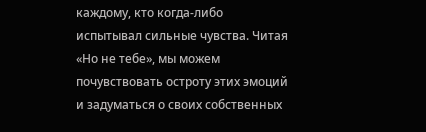каждому, кто когда-либо испытывал сильные чувства. Читая «Но не тебе», мы можем почувствовать остроту этих эмоций и задуматься о своих собственных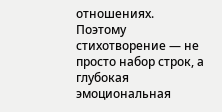отношениях.
Поэтому стихотворение — не просто набор строк, а глубокая эмоциональная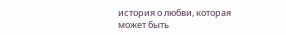история о любви, которая может быть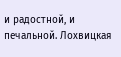и радостной, и печальной. Лохвицкая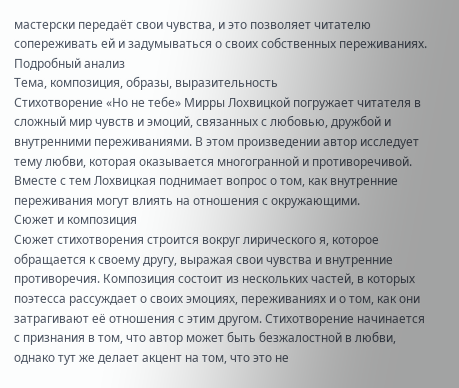мастерски передаёт свои чувства, и это позволяет читателю сопереживать ей и задумываться о своих собственных переживаниях.
Подробный анализ
Тема, композиция, образы, выразительность
Стихотворение «Но не тебе» Мирры Лохвицкой погружает читателя в сложный мир чувств и эмоций, связанных с любовью, дружбой и внутренними переживаниями. В этом произведении автор исследует тему любви, которая оказывается многогранной и противоречивой. Вместе с тем Лохвицкая поднимает вопрос о том, как внутренние переживания могут влиять на отношения с окружающими.
Сюжет и композиция
Сюжет стихотворения строится вокруг лирического я, которое обращается к своему другу, выражая свои чувства и внутренние противоречия. Композиция состоит из нескольких частей, в которых поэтесса рассуждает о своих эмоциях, переживаниях и о том, как они затрагивают её отношения с этим другом. Стихотворение начинается с признания в том, что автор может быть безжалостной в любви, однако тут же делает акцент на том, что это не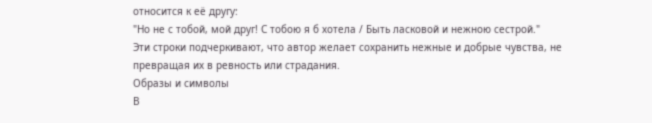относится к её другу:
"Но не с тобой, мой друг! С тобою я б хотела / Быть ласковой и нежною сестрой."
Эти строки подчеркивают, что автор желает сохранить нежные и добрые чувства, не превращая их в ревность или страдания.
Образы и символы
В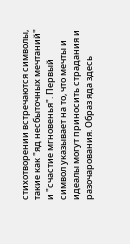стихотворении встречаются символы, такие как "яд несбыточных мечтаний" и "счастие мгновенья". Первый символ указывает на то, что мечты и идеалы могут приносить страдания и разочарования. Образ яда здесь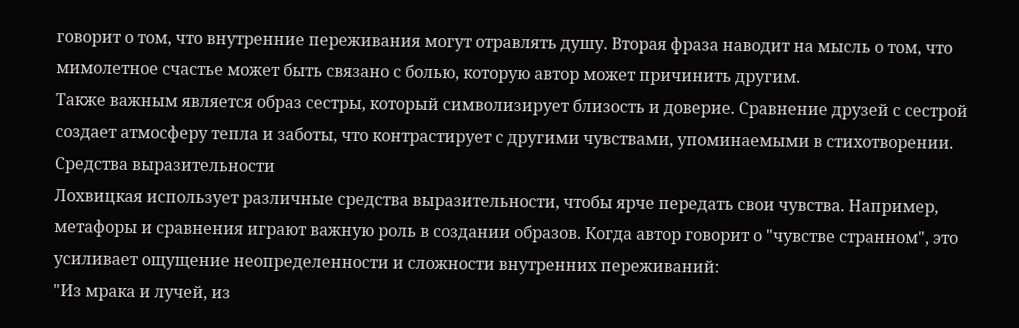говорит о том, что внутренние переживания могут отравлять душу. Вторая фраза наводит на мысль о том, что мимолетное счастье может быть связано с болью, которую автор может причинить другим.
Также важным является образ сестры, который символизирует близость и доверие. Сравнение друзей с сестрой создает атмосферу тепла и заботы, что контрастирует с другими чувствами, упоминаемыми в стихотворении.
Средства выразительности
Лохвицкая использует различные средства выразительности, чтобы ярче передать свои чувства. Например, метафоры и сравнения играют важную роль в создании образов. Когда автор говорит о "чувстве странном", это усиливает ощущение неопределенности и сложности внутренних переживаний:
"Из мрака и лучей, из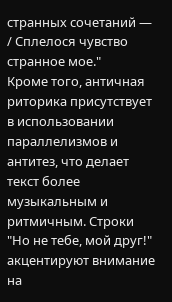странных сочетаний — / Сплелося чувство странное мое."
Кроме того, античная риторика присутствует в использовании параллелизмов и антитез, что делает текст более музыкальным и ритмичным. Строки "Но не тебе, мой друг!" акцентируют внимание на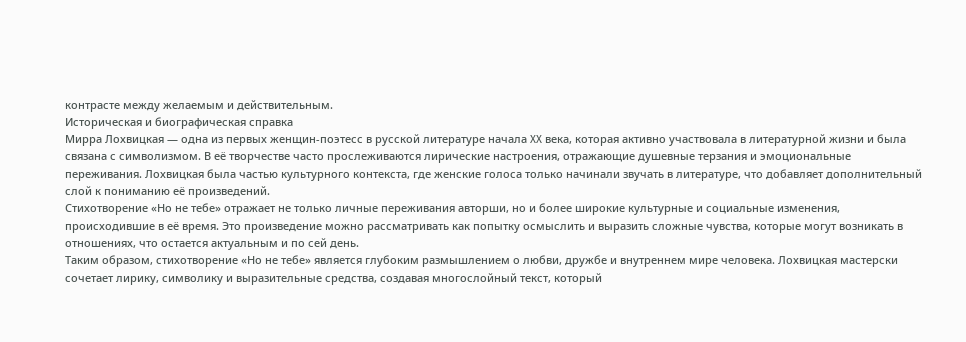контрасте между желаемым и действительным.
Историческая и биографическая справка
Мирра Лохвицкая — одна из первых женщин-поэтесс в русской литературе начала XX века, которая активно участвовала в литературной жизни и была связана с символизмом. В её творчестве часто прослеживаются лирические настроения, отражающие душевные терзания и эмоциональные переживания. Лохвицкая была частью культурного контекста, где женские голоса только начинали звучать в литературе, что добавляет дополнительный слой к пониманию её произведений.
Стихотворение «Но не тебе» отражает не только личные переживания авторши, но и более широкие культурные и социальные изменения, происходившие в её время. Это произведение можно рассматривать как попытку осмыслить и выразить сложные чувства, которые могут возникать в отношениях, что остается актуальным и по сей день.
Таким образом, стихотворение «Но не тебе» является глубоким размышлением о любви, дружбе и внутреннем мире человека. Лохвицкая мастерски сочетает лирику, символику и выразительные средства, создавая многослойный текст, который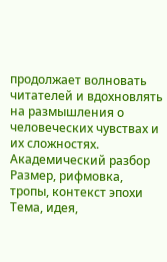продолжает волновать читателей и вдохновлять на размышления о человеческих чувствах и их сложностях.
Академический разбор
Размер, рифмовка, тропы, контекст эпохи
Тема, идея,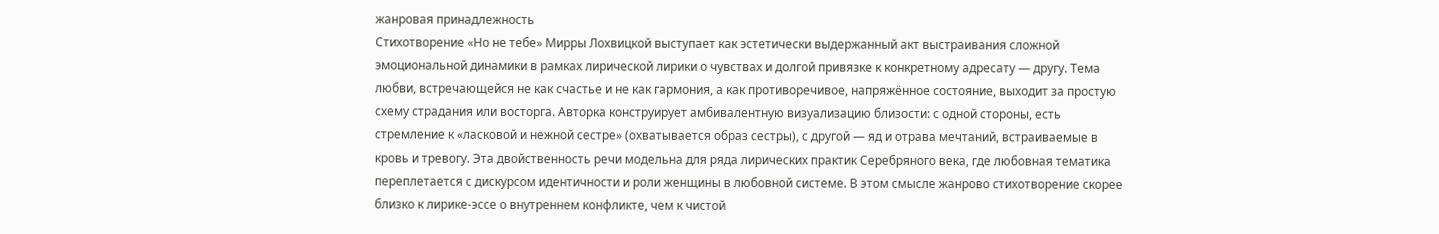жанровая принадлежность
Стихотворение «Но не тебе» Мирры Лохвицкой выступает как эстетически выдержанный акт выстраивания сложной эмоциональной динамики в рамках лирической лирики о чувствах и долгой привязке к конкретному адресату — другу. Тема любви, встречающейся не как счастье и не как гармония, а как противоречивое, напряжённое состояние, выходит за простую схему страдания или восторга. Авторка конструирует амбивалентную визуализацию близости: с одной стороны, есть стремление к «ласковой и нежной сестре» (охватывается образ сестры), с другой — яд и отрава мечтаний, встраиваемые в кровь и тревогу. Эта двойственность речи модельна для ряда лирических практик Серебряного века, где любовная тематика переплетается с дискурсом идентичности и роли женщины в любовной системе. В этом смысле жанрово стихотворение скорее близко к лирике-эссе о внутреннем конфликте, чем к чистой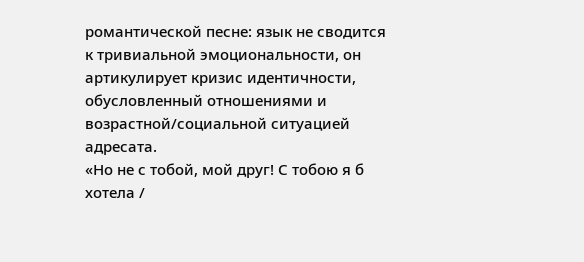романтической песне: язык не сводится к тривиальной эмоциональности, он артикулирует кризис идентичности, обусловленный отношениями и возрастной/социальной ситуацией адресата.
«Но не с тобой, мой друг! С тобою я б хотела /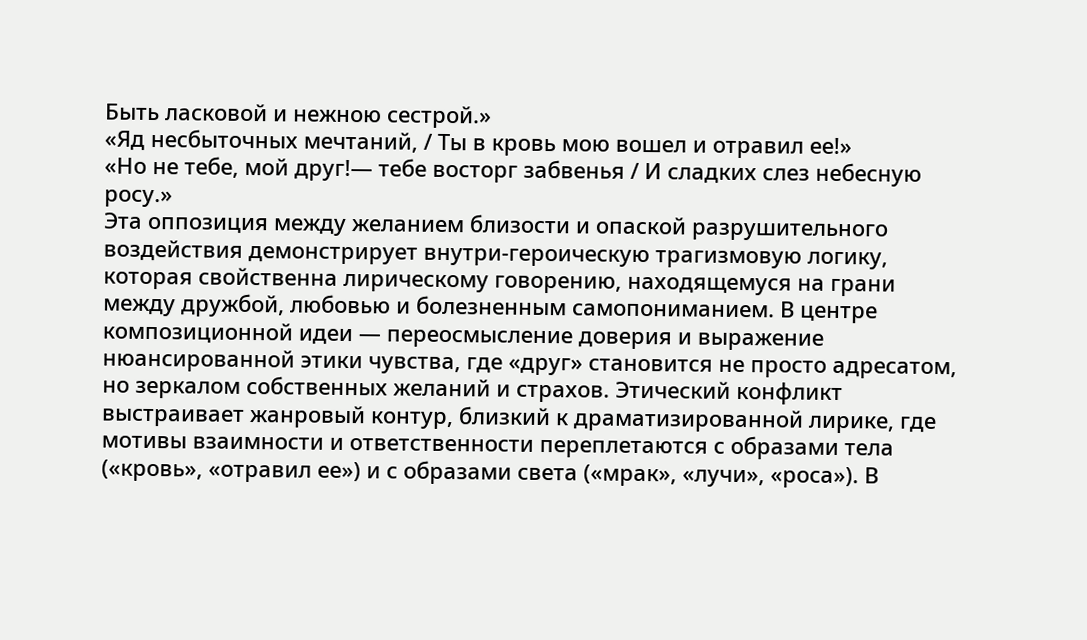Быть ласковой и нежною сестрой.»
«Яд несбыточных мечтаний, / Ты в кровь мою вошел и отравил ее!»
«Но не тебе, мой друг!— тебе восторг забвенья / И сладких слез небесную росу.»
Эта оппозиция между желанием близости и опаской разрушительного воздействия демонстрирует внутри-героическую трагизмовую логику, которая свойственна лирическому говорению, находящемуся на грани между дружбой, любовью и болезненным самопониманием. В центре композиционной идеи — переосмысление доверия и выражение нюансированной этики чувства, где «друг» становится не просто адресатом, но зеркалом собственных желаний и страхов. Этический конфликт выстраивает жанровый контур, близкий к драматизированной лирике, где мотивы взаимности и ответственности переплетаются с образами тела («кровь», «отравил ее») и с образами света («мрак», «лучи», «роса»). В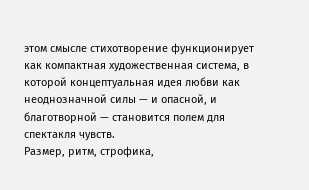этом смысле стихотворение функционирует как компактная художественная система, в которой концептуальная идея любви как неоднозначной силы — и опасной, и благотворной — становится полем для спектакля чувств.
Размер, ритм, строфика,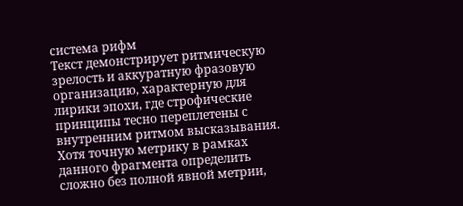система рифм
Текст демонстрирует ритмическую зрелость и аккуратную фразовую организацию, характерную для лирики эпохи, где строфические принципы тесно переплетены с внутренним ритмом высказывания. Хотя точную метрику в рамках данного фрагмента определить сложно без полной явной метрии,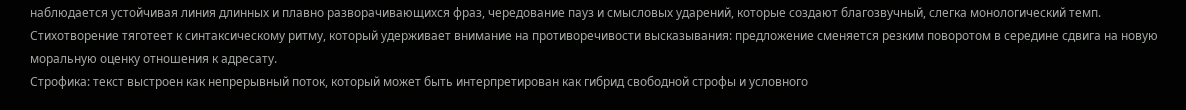наблюдается устойчивая линия длинных и плавно разворачивающихся фраз, чередование пауз и смысловых ударений, которые создают благозвучный, слегка монологический темп. Стихотворение тяготеет к синтаксическому ритму, который удерживает внимание на противоречивости высказывания: предложение сменяется резким поворотом в середине сдвига на новую моральную оценку отношения к адресату.
Строфика: текст выстроен как непрерывный поток, который может быть интерпретирован как гибрид свободной строфы и условного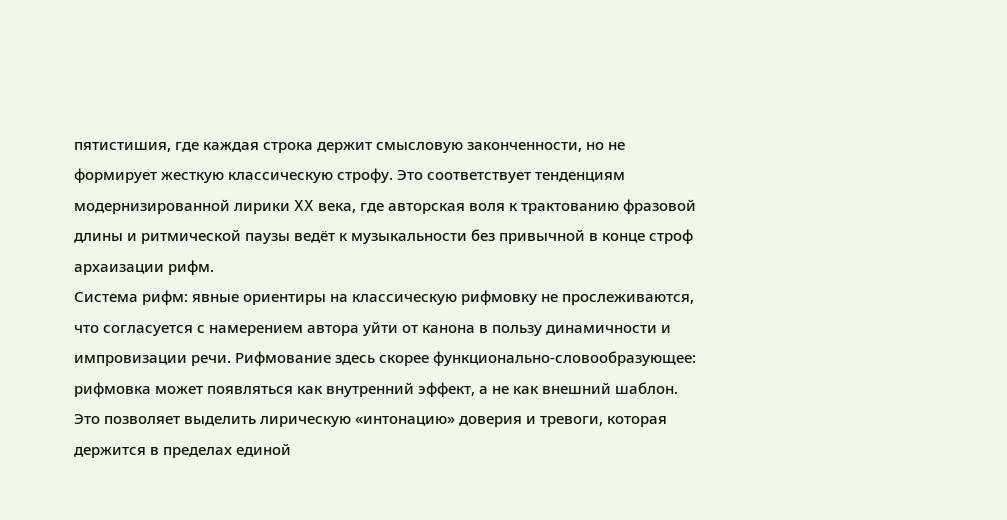пятистишия, где каждая строка держит смысловую законченности, но не формирует жесткую классическую строфу. Это соответствует тенденциям модернизированной лирики XX века, где авторская воля к трактованию фразовой длины и ритмической паузы ведёт к музыкальности без привычной в конце строф архаизации рифм.
Система рифм: явные ориентиры на классическую рифмовку не прослеживаются, что согласуется с намерением автора уйти от канона в пользу динамичности и импровизации речи. Рифмование здесь скорее функционально-словообразующее: рифмовка может появляться как внутренний эффект, а не как внешний шаблон. Это позволяет выделить лирическую «интонацию» доверия и тревоги, которая держится в пределах единой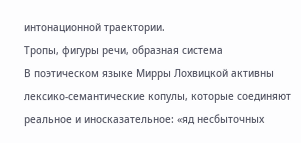интонационной траектории.
Тропы, фигуры речи, образная система
В поэтическом языке Мирры Лохвицкой активны лексико-семантические копулы, которые соединяют реальное и иносказательное: «яд несбыточных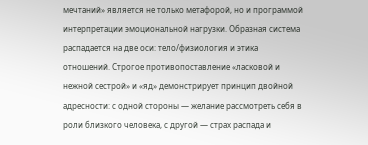мечтаний» является не только метафорой, но и программой интерпретации эмоциональной нагрузки. Образная система распадается на две оси: тело/физиология и этика отношений. Строгое противопоставление «ласковой и нежной сестрой» и «яд» демонстрирует принцип двойной адресности: с одной стороны — желание рассмотреть себя в роли близкого человека, с другой — страх распада и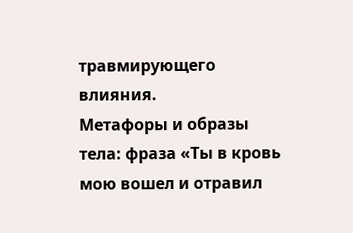травмирующего влияния.
Метафоры и образы тела: фраза «Ты в кровь мою вошел и отравил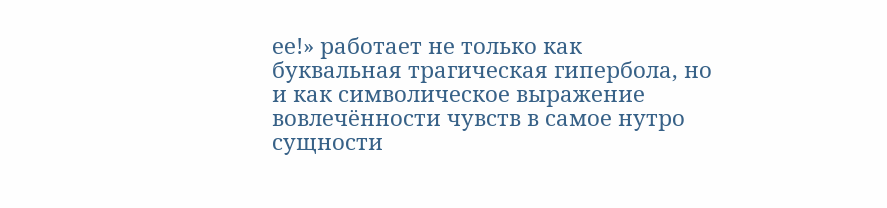ее!» работает не только как буквальная трагическая гипербола, но и как символическое выражение вовлечённости чувств в самое нутро сущности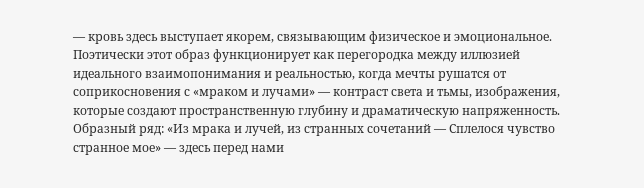— кровь здесь выступает якорем, связывающим физическое и эмоциональное. Поэтически этот образ функционирует как перегородка между иллюзией идеального взаимопонимания и реальностью, когда мечты рушатся от соприкосновения с «мраком и лучами» — контраст света и тьмы, изображения, которые создают пространственную глубину и драматическую напряженность.
Образный ряд: «Из мрака и лучей, из странных сочетаний — Сплелося чувство странное мое» — здесь перед нами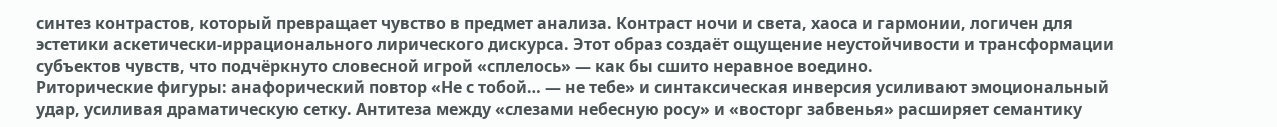синтез контрастов, который превращает чувство в предмет анализа. Контраст ночи и света, хаоса и гармонии, логичен для эстетики аскетически-иррационального лирического дискурса. Этот образ создаёт ощущение неустойчивости и трансформации субъектов чувств, что подчёркнуто словесной игрой «сплелось» — как бы сшито неравное воедино.
Риторические фигуры: анафорический повтор «Не с тобой… — не тебе» и синтаксическая инверсия усиливают эмоциональный удар, усиливая драматическую сетку. Антитеза между «слезами небесную росу» и «восторг забвенья» расширяет семантику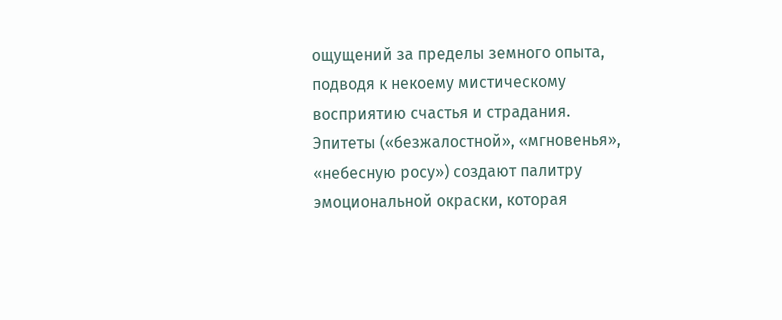ощущений за пределы земного опыта, подводя к некоему мистическому восприятию счастья и страдания. Эпитеты («безжалостной», «мгновенья», «небесную росу») создают палитру эмоциональной окраски, которая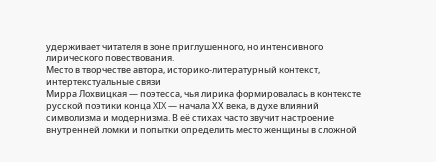удерживает читателя в зоне приглушенного, но интенсивного лирического повествования.
Место в творчестве автора, историко-литературный контекст, интертекстуальные связи
Мирра Лохвицкая — поэтесса, чья лирика формировалась в контексте русской поэтики конца XIX — начала ХХ века, в духе влияний символизма и модернизма. В её стихах часто звучит настроение внутренней ломки и попытки определить место женщины в сложной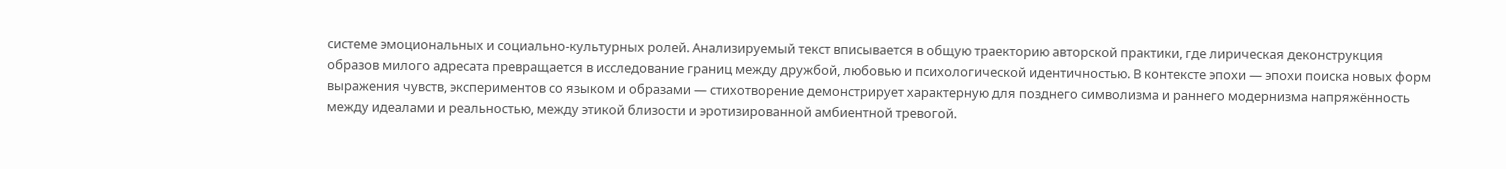системе эмоциональных и социально-культурных ролей. Анализируемый текст вписывается в общую траекторию авторской практики, где лирическая деконструкция образов милого адресата превращается в исследование границ между дружбой, любовью и психологической идентичностью. В контексте эпохи — эпохи поиска новых форм выражения чувств, экспериментов со языком и образами — стихотворение демонстрирует характерную для позднего символизма и раннего модернизма напряжённость между идеалами и реальностью, между этикой близости и эротизированной амбиентной тревогой.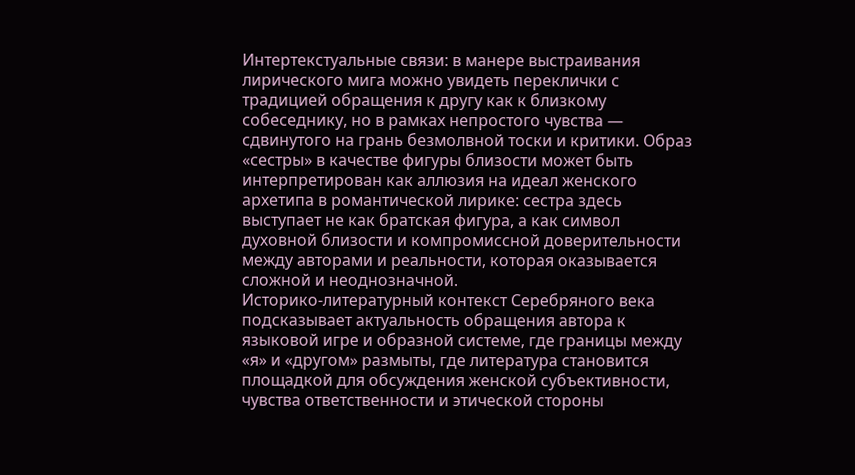Интертекстуальные связи: в манере выстраивания лирического мига можно увидеть переклички с традицией обращения к другу как к близкому собеседнику, но в рамках непростого чувства — сдвинутого на грань безмолвной тоски и критики. Образ «сестры» в качестве фигуры близости может быть интерпретирован как аллюзия на идеал женского архетипа в романтической лирике: сестра здесь выступает не как братская фигура, а как символ духовной близости и компромиссной доверительности между авторами и реальности, которая оказывается сложной и неоднозначной.
Историко-литературный контекст Серебряного века подсказывает актуальность обращения автора к языковой игре и образной системе, где границы между «я» и «другом» размыты, где литература становится площадкой для обсуждения женской субъективности, чувства ответственности и этической стороны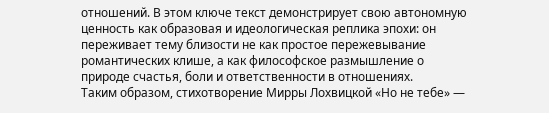отношений. В этом ключе текст демонстрирует свою автономную ценность как образовая и идеологическая реплика эпохи: он переживает тему близости не как простое пережевывание романтических клише, а как философское размышление о природе счастья, боли и ответственности в отношениях.
Таким образом, стихотворение Мирры Лохвицкой «Но не тебе» —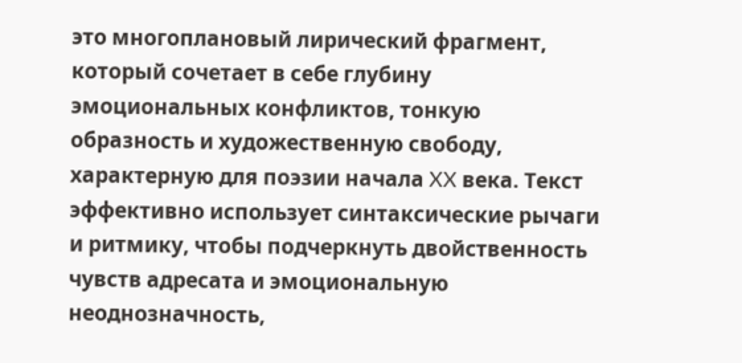это многоплановый лирический фрагмент, который сочетает в себе глубину эмоциональных конфликтов, тонкую образность и художественную свободу, характерную для поэзии начала XX века. Текст эффективно использует синтаксические рычаги и ритмику, чтобы подчеркнуть двойственность чувств адресата и эмоциональную неоднозначность,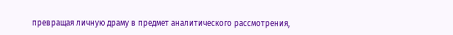превращая личную драму в предмет аналитического рассмотрения,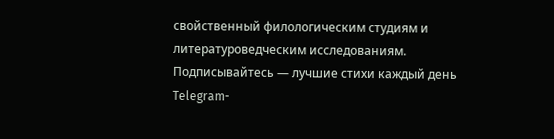свойственный филологическим студиям и литературоведческим исследованиям.
Подписывайтесь — лучшие стихи каждый день
Telegram-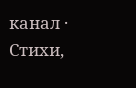канал · Стихи,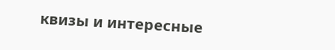квизы и интересные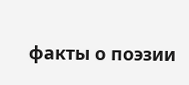факты о поэзии